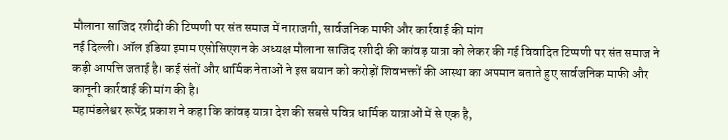मौलाना साजिद रशीदी की टिप्पणी पर संत समाज में नाराजगी, सार्वजनिक माफी और कार्रवाई की मांग
नई दिल्ली। ऑल इंडिया इमाम एसोसिएशन के अध्यक्ष मौलाना साजिद रशीदी की कांवड़ यात्रा को लेकर की गई विवादित टिप्पणी पर संत समाज ने कड़ी आपत्ति जताई है। कई संतों और धार्मिक नेताओं ने इस बयान को करोड़ों शिवभक्तों की आस्था का अपमान बताते हुए सार्वजनिक माफी और कानूनी कार्रवाई की मांग की है।
महामंडलेश्वर रूपेंद्र प्रकाश ने कहा कि कांवड़ यात्रा देश की सबसे पवित्र धार्मिक यात्राओं में से एक है,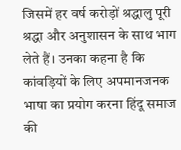जिसमें हर वर्ष करोड़ों श्रद्धालु पूरी श्रद्धा और अनुशासन के साथ भाग लेते हैं। उनका कहना है कि कांवड़ियों के लिए अपमानजनक भाषा का प्रयोग करना हिंदू समाज की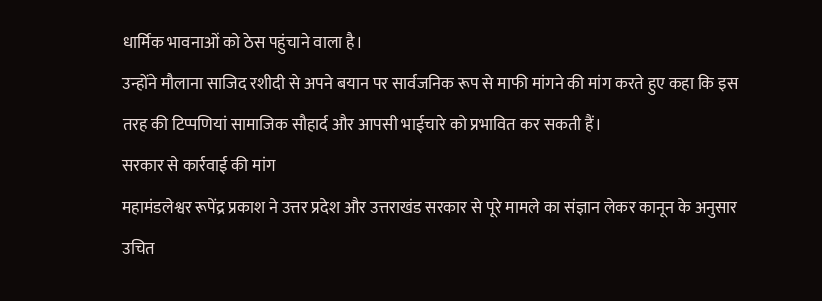धार्मिक भावनाओं को ठेस पहुंचाने वाला है।
उन्होंने मौलाना साजिद रशीदी से अपने बयान पर सार्वजनिक रूप से माफी मांगने की मांग करते हुए कहा कि इस तरह की टिप्पणियां सामाजिक सौहार्द और आपसी भाईचारे को प्रभावित कर सकती हैं।
सरकार से कार्रवाई की मांग
महामंडलेश्वर रूपेंद्र प्रकाश ने उत्तर प्रदेश और उत्तराखंड सरकार से पूरे मामले का संज्ञान लेकर कानून के अनुसार उचित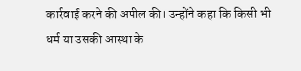कार्रवाई करने की अपील की। उन्होंने कहा कि किसी भी धर्म या उसकी आस्था के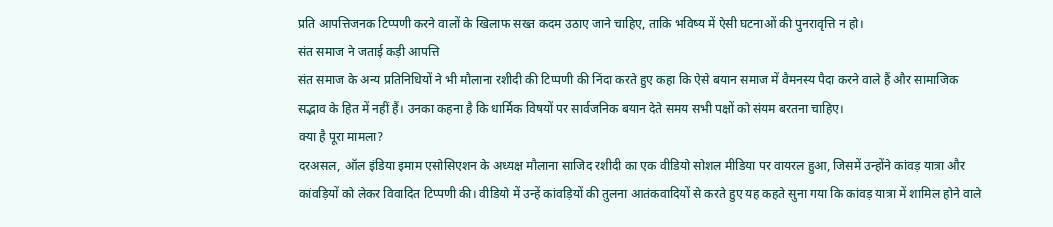प्रति आपत्तिजनक टिप्पणी करने वालों के खिलाफ सख्त कदम उठाए जाने चाहिए, ताकि भविष्य में ऐसी घटनाओं की पुनरावृत्ति न हो।
संत समाज ने जताई कड़ी आपत्ति
संत समाज के अन्य प्रतिनिधियों ने भी मौलाना रशीदी की टिप्पणी की निंदा करते हुए कहा कि ऐसे बयान समाज में वैमनस्य पैदा करने वाले हैं और सामाजिक सद्भाव के हित में नहीं हैं। उनका कहना है कि धार्मिक विषयों पर सार्वजनिक बयान देते समय सभी पक्षों को संयम बरतना चाहिए।
क्या है पूरा मामला?
दरअसल, ऑल इंडिया इमाम एसोसिएशन के अध्यक्ष मौलाना साजिद रशीदी का एक वीडियो सोशल मीडिया पर वायरल हुआ, जिसमें उन्होंने कांवड़ यात्रा और कांवड़ियों को लेकर विवादित टिप्पणी की। वीडियो में उन्हें कांवड़ियों की तुलना आतंकवादियों से करते हुए यह कहते सुना गया कि कांवड़ यात्रा में शामिल होने वाले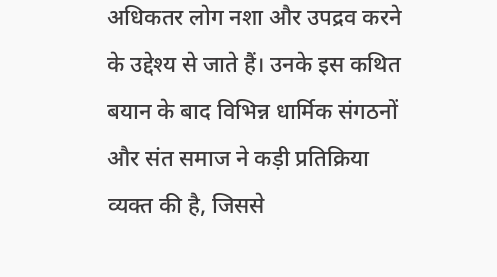अधिकतर लोग नशा और उपद्रव करने के उद्देश्य से जाते हैं। उनके इस कथित बयान के बाद विभिन्न धार्मिक संगठनों और संत समाज ने कड़ी प्रतिक्रिया व्यक्त की है, जिससे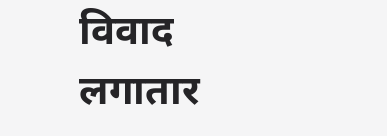विवाद लगातार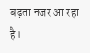बढ़ता नजर आ रहा है।